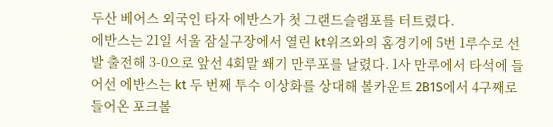두산 베어스 외국인 타자 에반스가 첫 그랜드슬램포를 터트렸다.
에반스는 21일 서울 잠실구장에서 열린 kt위즈와의 홈경기에 5번 1루수로 선발 출전해 3-0으로 앞선 4회말 쐐기 만루포를 날렸다. 1사 만루에서 타석에 들어선 에반스는 kt 두 번째 투수 이상화를 상대해 볼카운트 2B1S에서 4구째로 들어온 포크볼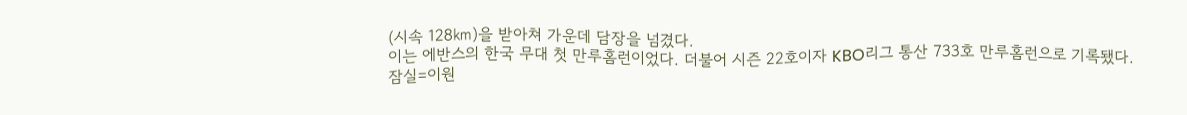(시속 128㎞)을 받아쳐 가운데 담장을 넘겼다.
이는 에반스의 한국 무대 첫 만루홈런이었다. 더불어 시즌 22호이자 KBO리그 통산 733호 만루홈런으로 기록됐다.
잠실=이원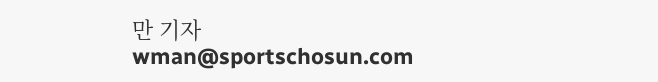만 기자 wman@sportschosun.com